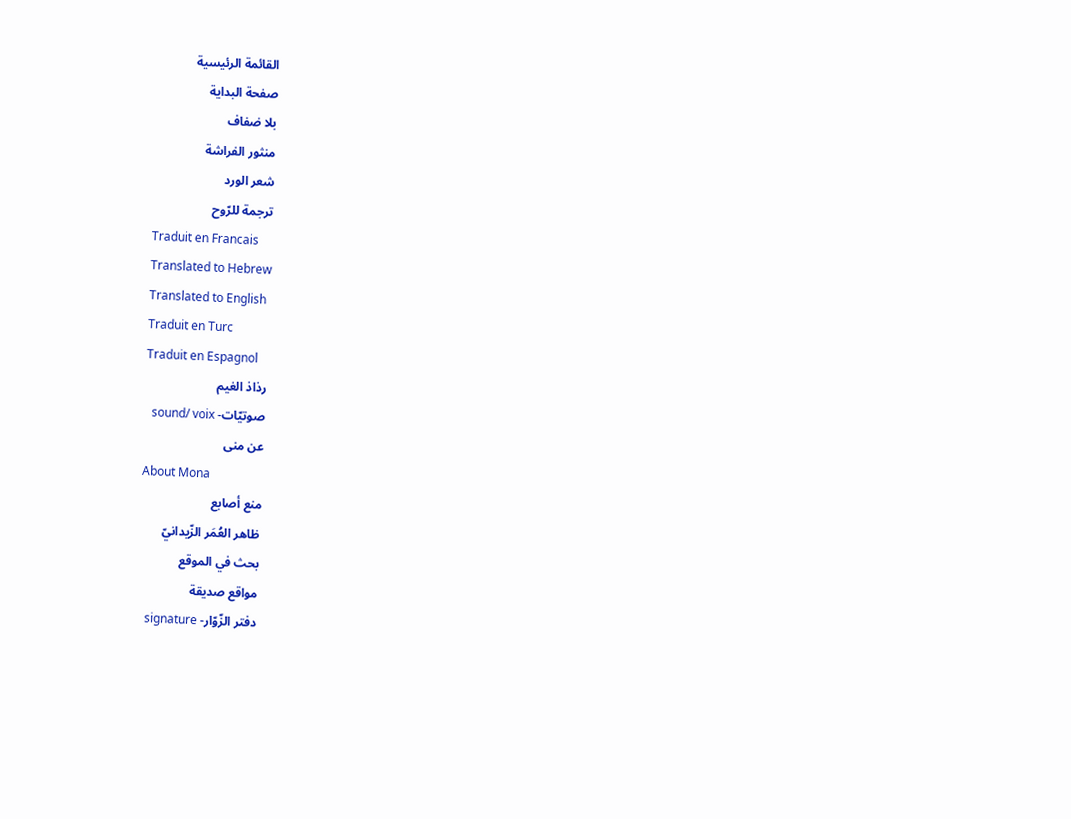القائمة الرئيسية
صفحة البداية
بلا ضفاف
منثور الفراشة
شعر الورد
ترجمة للرّوح
Traduit en Francais
Translated to Hebrew
Translated to English
Traduit en Turc
Traduit en Espagnol
رذاذ الغيم
صوتيّات- sound/ voix
عن منى
About Mona
منع أصابع
ظاهر العُمَر الزّيدانيّ
بحث في الموقع
مواقع صديقة
دفتر الزّوّار- signature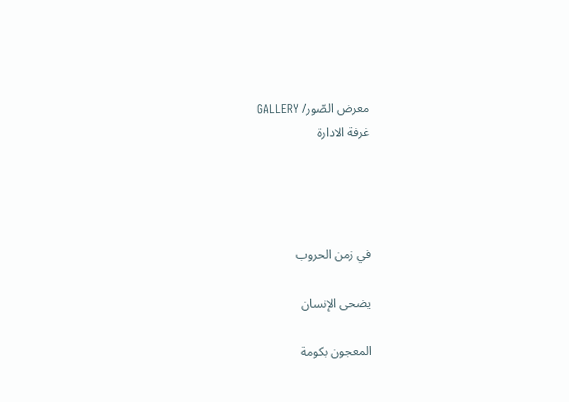معرض الصّور/ GALLERY
غرفة الادارة




في زمن الحروب

يضحى الإنسان

المعجون بكومة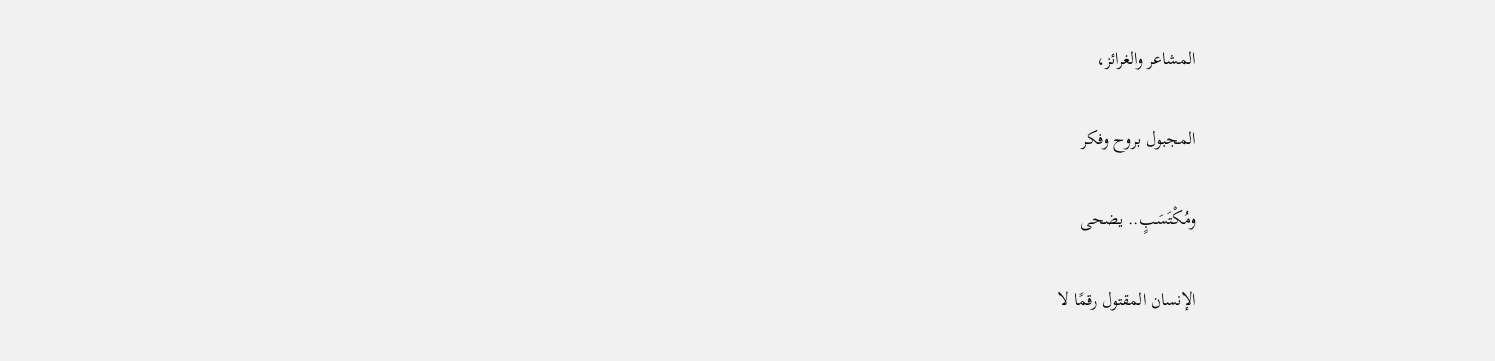المشاعر والغرائز،

المجبول بروح وفكر

ومُكْتَسَبٍ.. يضحى

الإنسان المقتول رقمًا لا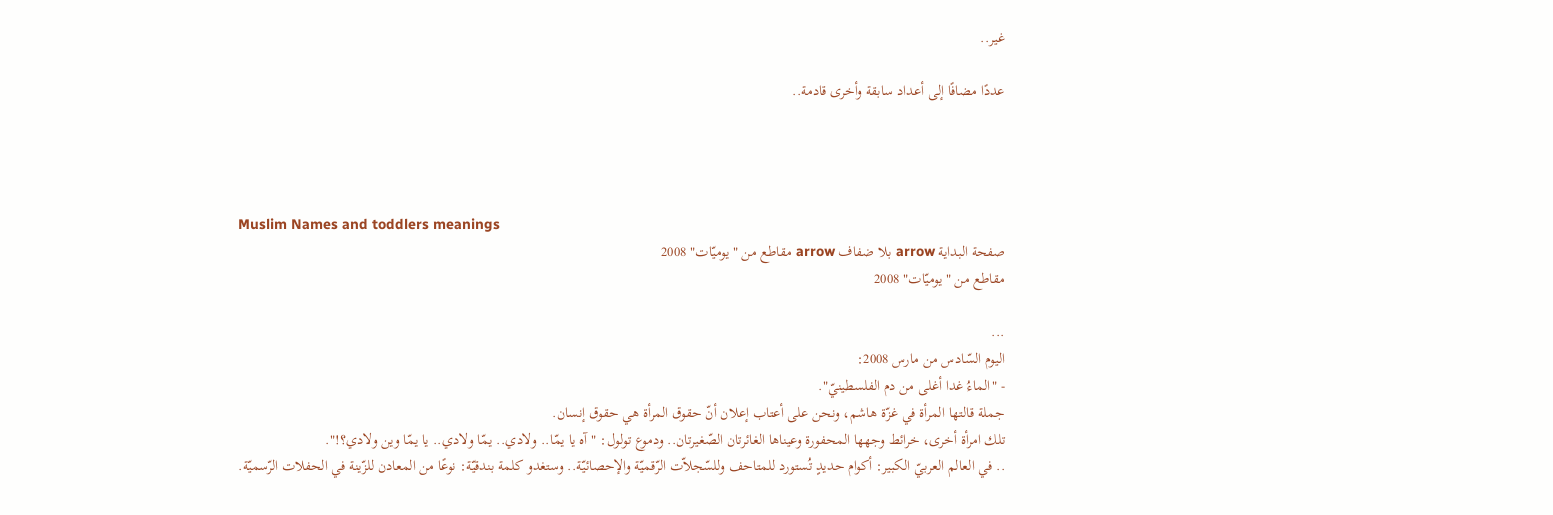غير..

عددًا مضافًا إلى أعداد سابقة وأخرى قادمة..




Muslim Names and toddlers meanings
صفحة البداية arrow بلا ضفاف arrow مقاطع من "يوميّات" 2008
مقاطع من "يوميّات" 2008

...
اليوم السّادس من مارس 2008:
- "الماءُ غدا أغلى من دم الفلسطينيّ".
جملة قالتها المرأة في غزّة هاشم، ونحن على أعتاب إعلان أنّ حقوق المرأة هي حقوق إنسان.
تلك امرأة أخرى، خرائط وجهها المحفورة وعيناها الغائرتان الصّغيرتان.. ودموع تولول: "آه يا يمّا.. ولادي.. يمّا ولادي.. يا يمّا وين ولادي؟!".
.. في العالم العربيّ الكبير: أكوام حديدٍ تُستورد للمتاحف وللسّجلاّت الرّقميّة والإحصائيّة.. وستغدو كلمة بندقيّة: نوعًا من المعادن للزّينة في الحفلات الرّسميّة.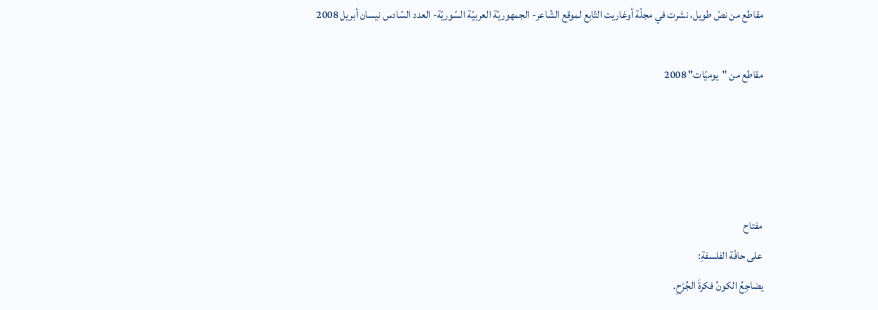مقاطع من نصّ طويل، نشرت في مجلّة أوغاريت التّابع لموقع الشّاعر- الجمهوريّة العربيّة السّوريّة- العدد السّادس نيسان أبريل 2008

مقاطع من "يوميّات" 2008




مفتاح
على حافّة الفلسفةِ:
يضاجِعُ الكونُ فكرةَ الجُرْحِ.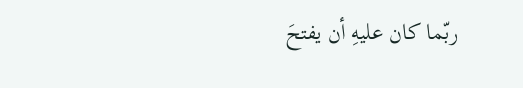ربّما كان عليهِ أن يفتحَ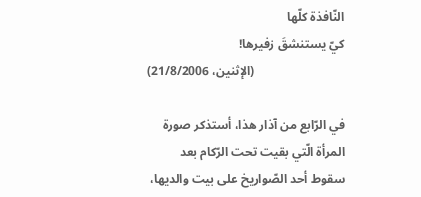النّافذة كلّها
كيّ يستنشقَ زفيرها!
                             (الإثنين، 21/8/2006)

في الرّابع من آذار هذا، أستذكر صورة المرأة الّتي بقيت تحت الرّكام بعد سقوط أحد الصّواريخ على بيت والديها،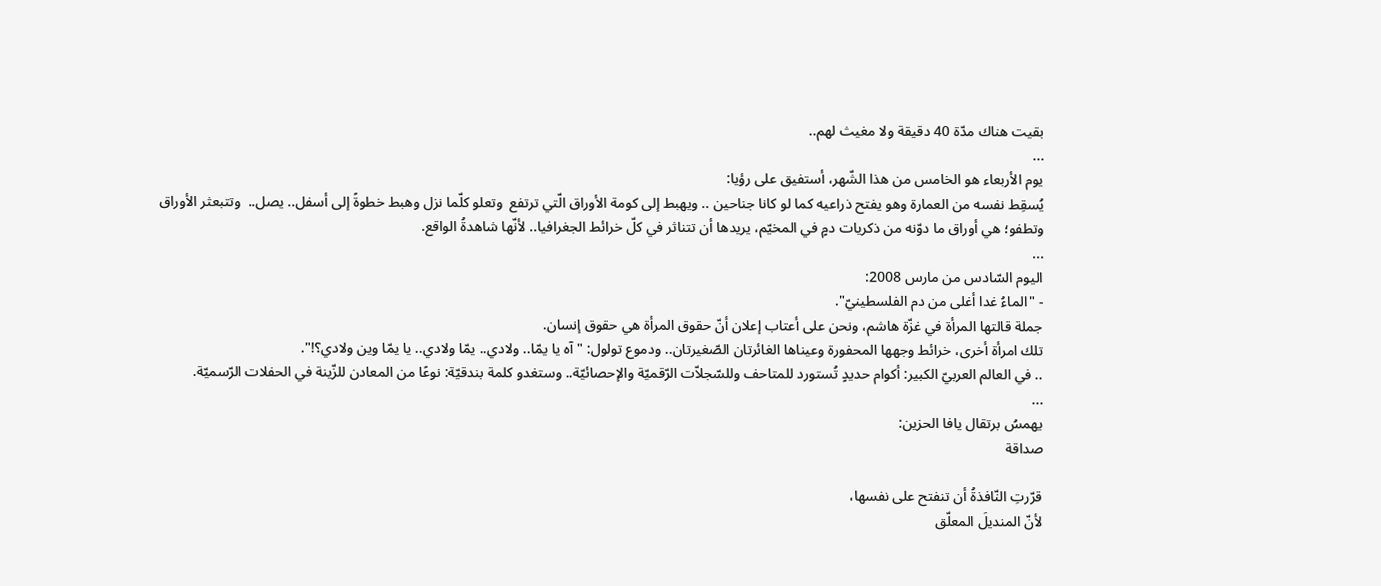بقيت هناك مدّة 40 دقيقة ولا مغيث لهم..
...
يوم الأربعاء هو الخامس من هذا الشّهر، أستفيق على رؤيا:
يُسقِط نفسه من العمارة وهو يفتح ذراعيه كما لو كانا جناحين .. ويهبط إلى كومة الأوراق الّتي ترتفع  وتعلو كلّما نزل وهبط خطوةً إلى أسفل.. يصل..  وتتبعثر الأوراق وتطفو؛ هي أوراق ما دوّنه من ذكريات دمٍ في المخيّم، يريدها أن تتناثر في كلّ خرائط الجغرافيا.. لأنّها شاهدةُ الواقع.
...
اليوم السّادس من مارس 2008:
- "الماءُ غدا أغلى من دم الفلسطينيّ".
جملة قالتها المرأة في غزّة هاشم، ونحن على أعتاب إعلان أنّ حقوق المرأة هي حقوق إنسان.
تلك امرأة أخرى، خرائط وجهها المحفورة وعيناها الغائرتان الصّغيرتان.. ودموع تولول: "آه يا يمّا.. ولادي.. يمّا ولادي.. يا يمّا وين ولادي؟!".
.. في العالم العربيّ الكبير: أكوام حديدٍ تُستورد للمتاحف وللسّجلاّت الرّقميّة والإحصائيّة.. وستغدو كلمة بندقيّة: نوعًا من المعادن للزّينة في الحفلات الرّسميّة.
...
يهمسُ برتقال يافا الحزين:
صداقة

قرّرتِ النّافذةُ أن تنفتح على نفسها،
لأنّ المنديلَ المعلّق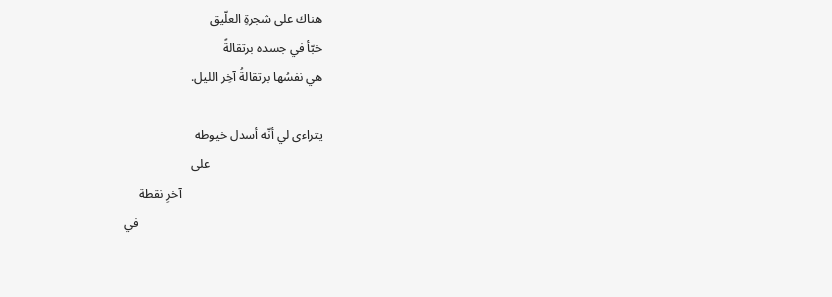هناك على شجرةِ العلّيق
خبّأ في جسده برتقالةً
هي نفسُها برتقالةُ آخِر الليل.

يتراءى لي أنّه أسدل خيوطه
                                    على
                                             آخرِ نقطة
                                                           في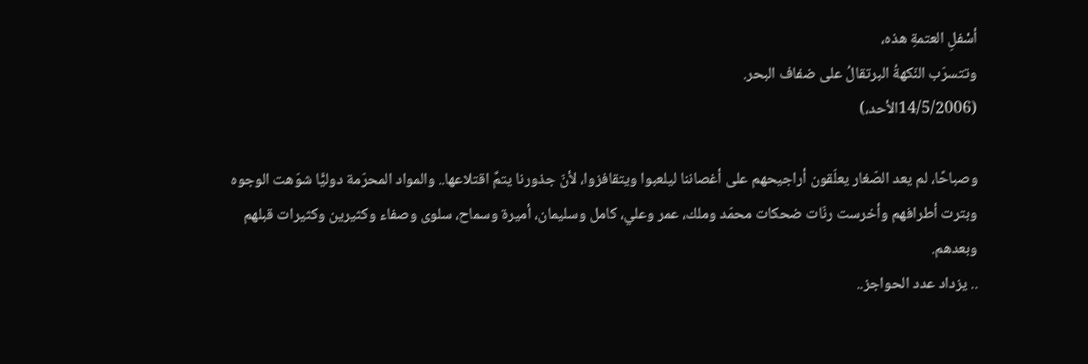أسْفلِ العتمةِ هذه،
وتتسرّب النّكهةُ البرتقالُ على ضفاف البحر.
(14/5/2006الأحد،)

وصباحًا، لم يعد الصّغار يعلّقون أراجيحهم على أغصاننا ليلعبوا ويتقافزوا، لأنّ جذورنا يتمٌ اقتلاعها.. والمواد المحرّمة دوليًّا شوّهت الوجوه وبترت أطرافهم وأخرست رنّات ضحكات محمّد وملك، عمر وعلي، كامل وسليمان، أميرة وسماح، سلوى وصفاء وكثيرين وكثيرات قبلهم وبعدهم.
.. يزداد عدد الحواجز..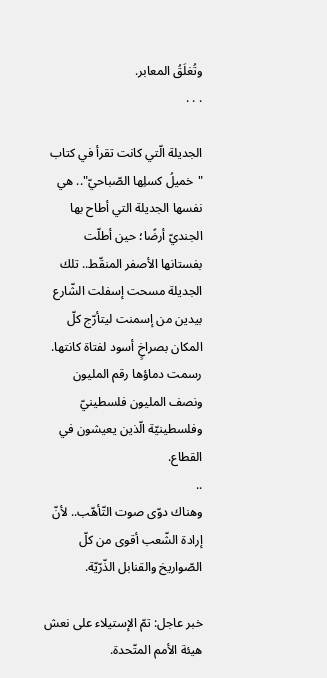وتُغلَقُ المعابر.
. . .

الجديلة الّتي كانت تقرأ في كتاب "خميلُ كسلِها الصّباحيّ".. هي نفسها الجديلة التي أطاح بها الجنديّ أرضًا؛ حين أطلّت بفستانها الأصفر المنقّط.. تلك الجديلة مسحت إسفلت الشّارع بيدين من إسمنت ليتأرّج كلّ المكان بصراخٍ أسود لفتاة كانتها.
رسمت دماؤها رقم المليون ونصف المليون فلسطينيّ وفلسطينيّة الّذين يعيشون في القطاع.
..
وهناك دوّى صوت التّأهّب.. لأنّ إرادة الشّعب أقوى من كلّ الصّواريخ والقنابل الذّرّيّة.

خبر عاجل: تمّ الإستيلاء على نعش هيئة الأمم المتّحدة.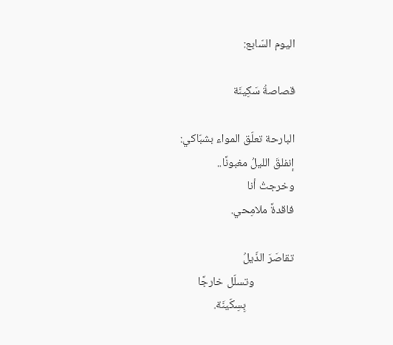اليوم السّابع:

قصاصةُ سَكِينَة

البارحة تعلّق المواء بشبّاكي:
إنفلقَ الليلُ مغبونًا..
وخرجتُ أنا
فاقدةً ملامِحي.

تقاصَرَ الذّيلُ
               وتسلّل خارجًا
                  بِسِكّينَة.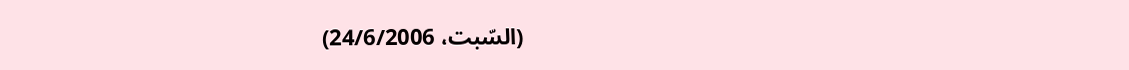(السّبت، 24/6/2006)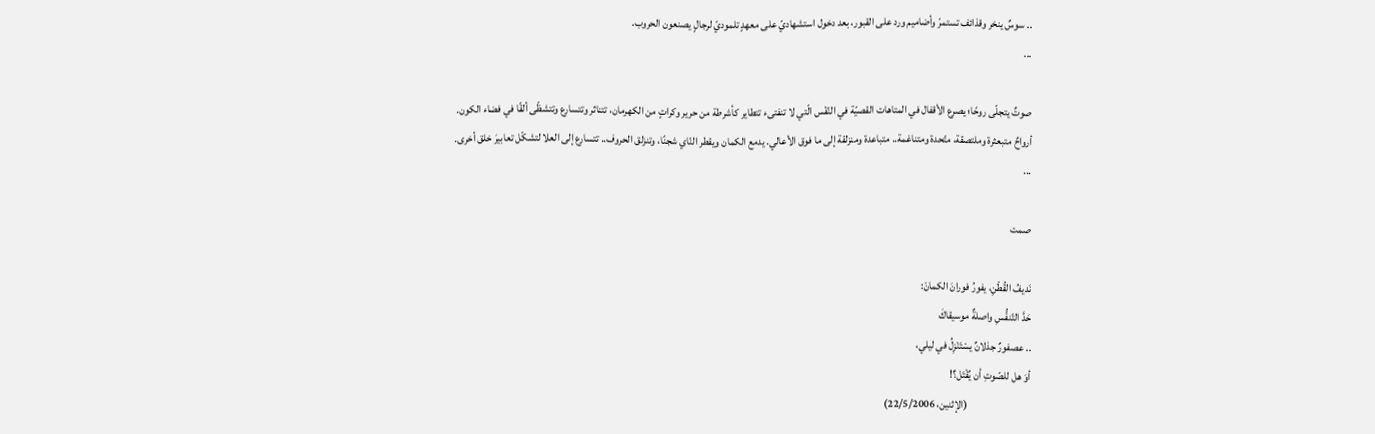.. سوسٌ ينخر وقذائف تستمرّ وأضاميم ورد على القبور، بعد دخول استشهاديّ على معهدٍ تلموديّ لرجالٍ يصنعون الحروب.
...

صوتٌ يتجلّى روحًا؛ يصرع الأقفال في المتاهات القصيّة في النّفْس الّتي لا تنفتىء تتطاير كأشرطة من حرير وكراتٍ من الكهرمان، تتناثر وتتسارع وتتشظّى ألقًا في فضاء الكون.
أرواحٌ متبعثرة وملتصقة، متّحدة ومتناغمة.. متباعدة ومنزلقة إلى ما فوق الأعالي. يدمع الكمان ويقطر النّاي شجنًا، وتنزلق الحروف.. تتسارع إلى العلا لتشكّل تعابيرَ خلق أخرى.
...

صمت

نَديفُ القُطْنِ، يفورُ فورانَ الكمانْ:
حَدَّ التّنفُّسِ واصلةٌ موسيقاكَ
.. عصفورٌ جذلانٌ يسْتَنْزِلُ في ليلي،
أوَ هل للصّوتِ أن يُقْتَل؟!
                              (الإثنين، 22/5/2006)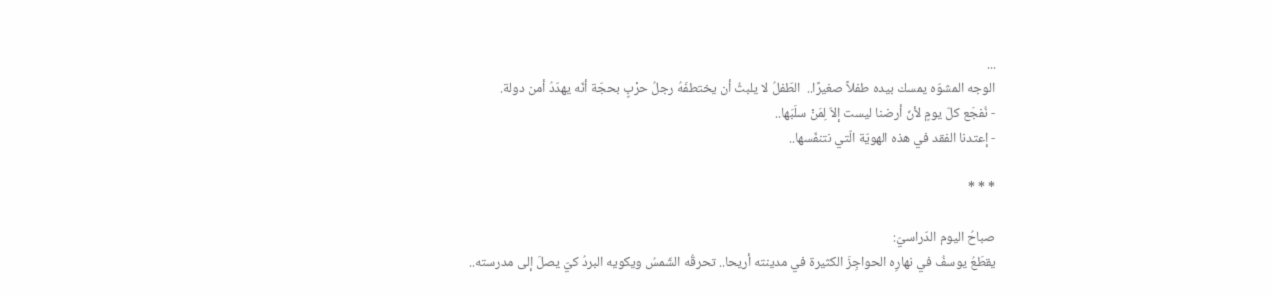...
الوجه المشوّه يمسك بيده طفلاً صغيرًا..  الطّفلُ لا يلبثُ أن يختطفَهُ رجلُ حرْبٍ بحجّة أنّه يهدّدُ أمن دولة.
- نُفجَع كلّ يومٍ لأنّ أرضنا ليست إلاّ لِمَنْ سلَبَها..
- إعتدنا الفقد في هذه الهويّة الّتي نتنفّسها..

* * *

صباحُ اليوم الدّراسيّ:
يقطَعُ يوسفُ في نهارِه الحواجِزَ الكثيرة في مدينته أريحا.. تحرقُه الشّمسُ ويكويه البردُ كيّ يصلَ إلى مدرسته..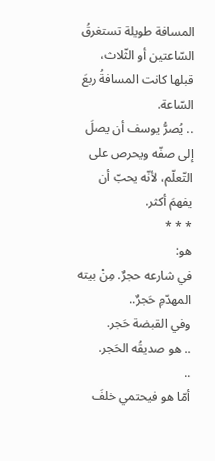المسافة طويلة تستغرقُ السّاعتين أو الثّلاث، قبلها كانت المسافةُ ربعَ السّاعة.
.. يُصرُّ يوسف أن يصلَ إلى صفّه ويحرص على التّعلّم، لأنّه يحبّ أن يفهمَ أكثر.
* * *
هو:
في شارعه حجرٌ. مِنْ بيته المهدّمِ حَجرٌ..
وفي القبضة حَجر.
.. هو صديقُه الحَجر.
..
أمّا هو فيحتمي خلفَ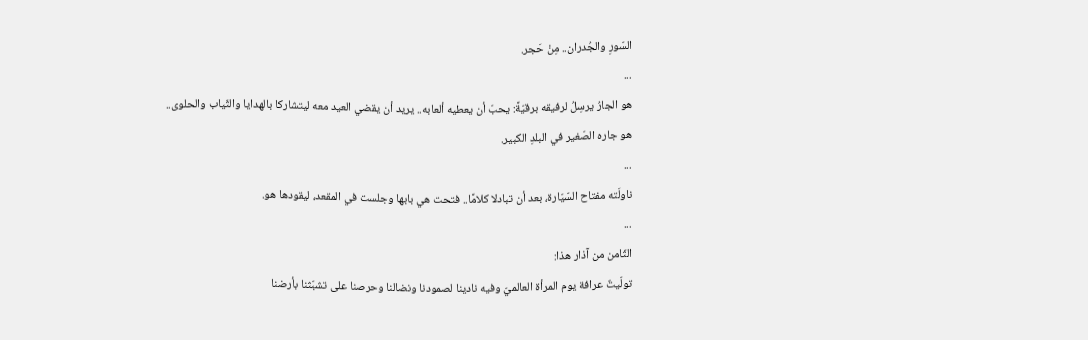السّورِ والجُدران.. مِنْ حَجر.
...
هو الجارُ يرسِلُ لرفيقه برقيّةً: يحبّ أن يعطيه ألعابه.. يريد أن يقضي العيد معه ليتشاركا بالهدايا والثّياب والحلوى..
هو جاره الصّغير في البلدِ الكبير.
...
ناولَته مفتاح السّيّارة، بعد أن تبادلا كلامًا.. فتحت هي بابها وجلست في المقعد، ليقودها هو.
...
الثّامن من آذار هذا:
تولّيتٌ عرافة يوم المرأة العالميّ وفيه نادينا لصمودنا ونضالنا وحرصنا على تشبّثنا بأرضنا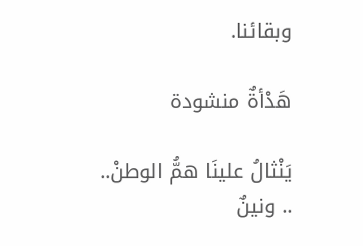وبقائنا.

هَدْأةٌ منشودة

يَنْثالُ علينَا همُّ الوطنْ..
.. ونينٌ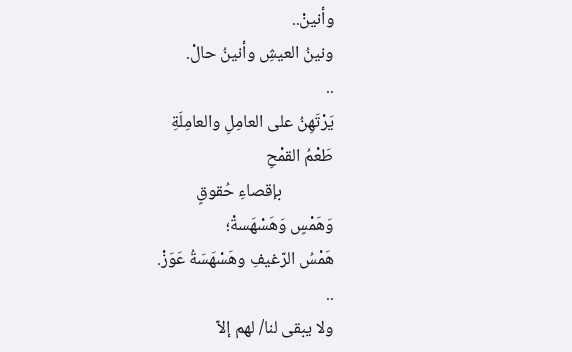وأنينْ..
ونينُ العيشِ وأنينُ حالْ.
..
يَرْتَهِنُ على العامِلِ والعامِلَةِ
طَعْمُ القمْحِ
             بإقصاءِ حُقوقٍ
وَهَمْسٍ وَهَسْهَسةْ؛
هَمْسُ الرّغيفِ وهَسْهَسَةُ عَوَزْ.
..
ولا يبقى لنا/ لهم إلاّ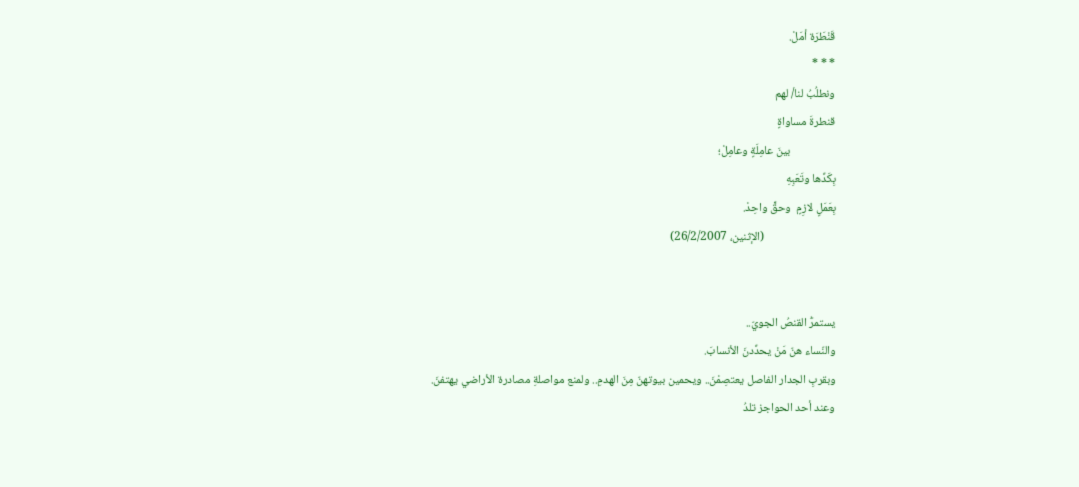قَنْطَرَة أمَلْ.
* * *
ونطلُبُ لنا/ لهم
قنطرةَ مساواةٍ
                 بينَ عامِلَةٍ وعامِلْ؛
بِكَدِّها وتَعَبِهِ
بِعَمَلٍ لازِمٍ  وحقٍّ واحِدْ.
                           (الإثنين، 26/2/2007)


يستمرُّ القنصُ الجويّ..
والنّساء هنّ مَنْ يحدِّدنَ الأنسابَ.
وبقربِ الجدار الفاصل يعتصِمْنَ.. ويحمين بيوتهنّ مِنَ الهدمِ.. ولمنع مواصلةِ مصادرة الأراضي يهتفنَ.
وعند أحد الحواجز تلدُ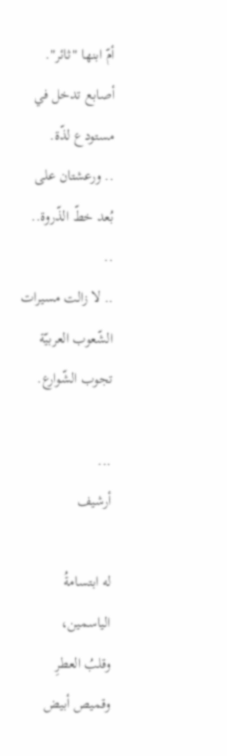أمّ ابنها "ثائر".
أصابع تدخل في مستودع لذّة.
.. ورعشتان على بُعد خطّ الذّروة..
..
.. لا زالت مسيرات الشّعوب العربيّة تجوب الشّوارع.

...
أرشيف

له ابتسامةُ الياسمين،
وقلبُ العطرِ
وقميص أبيض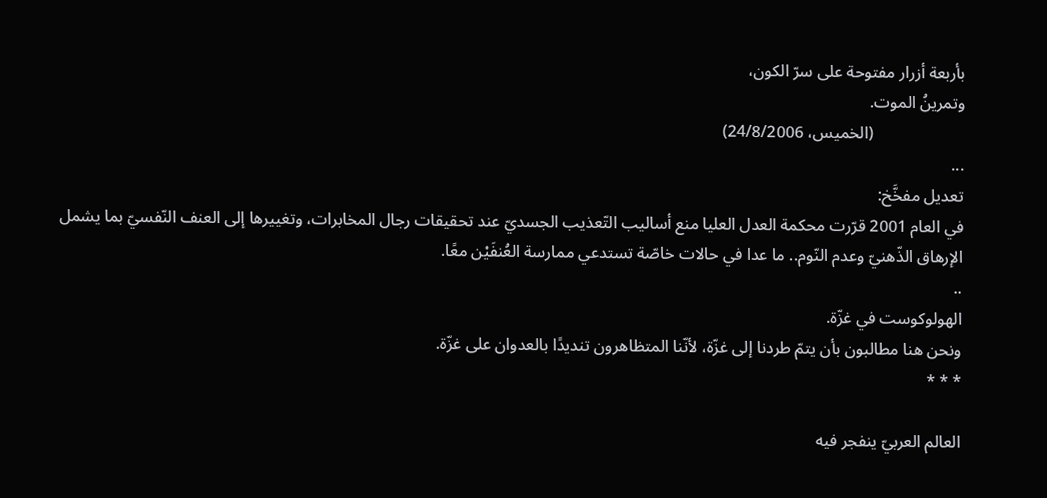بأربعة أزرار مفتوحة على سرّ الكون،
وتمرينُ الموت.
                      (الخميس، 24/8/2006)
...
تعديل مفخَّخ:
في العام 2001 قرّرت محكمة العدل العليا منع أساليب التّعذيب الجسديّ عند تحقيقات رجال المخابرات، وتغييرها إلى العنف النّفسيّ بما يشمل الإرهاق الذّهنيّ وعدم النّوم.. ما عدا في حالات خاصّة تستدعي ممارسة العُنفَيْن معًا.
..
الهولوكوست في غزّة.
ونحن هنا مطالبون بأن يتمّ طردنا إلى غزّة، لأنّنا المتظاهرون تنديدًا بالعدوان على غزّة.
* * *

العالم العربيّ ينفجر فيه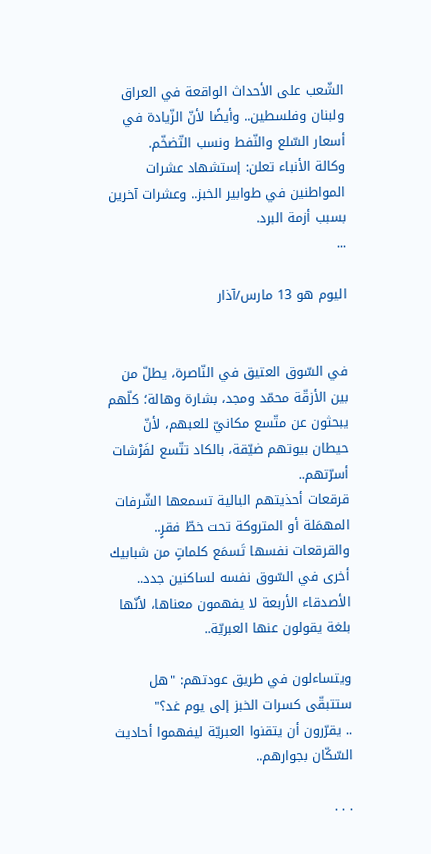الشّعب على الأحداث الواقعة في العراق ولبنان وفلسطين.. وأيضًا لأنّ الزّيادة في أسعار السّلع والنّفط ونسب التّضخّم.
وكالة الأنباء تعلن: إستشهاد عشرات المواطنين في طوابير الخبز.. وعشرات آخرين بسبب أزمة البرد.
...

اليوم هو 13 مارس/آذار


في السّوق العتيق في النّاصرة، يطلّ من بين الأزقّة محمّد ومجد، بشارة وهالة؛ كلّهم يبحثون عن متّسع مكانيّ للعبهم، لأنّ حيطان بيوتهم ضيّقة، بالكاد تتّسع لفَرْشات أسرّتهم..
قرقعات أحذيتهم البالية تسمعها الشّرفات المهمَلة أو المتروكة تحت خطّ فقرٍ.. والقرقعات نفسها تَسمَع كلماتٍ من شبابيك أخرى في السّوق نفسه لساكنين جدد.. الأصدقاء الأربعة لا يفهمون معناها، لأنّها بلغة يقولون عنها العبريّة..

ويتساءلون في طريق عودتهم: "هل ستتبقّى كسرات الخبز إلى يوم غد؟"
.. يقرّرون أن يتقنوا العبريّة ليفهموا أحاديث السّكّان بجوارهم..

. . .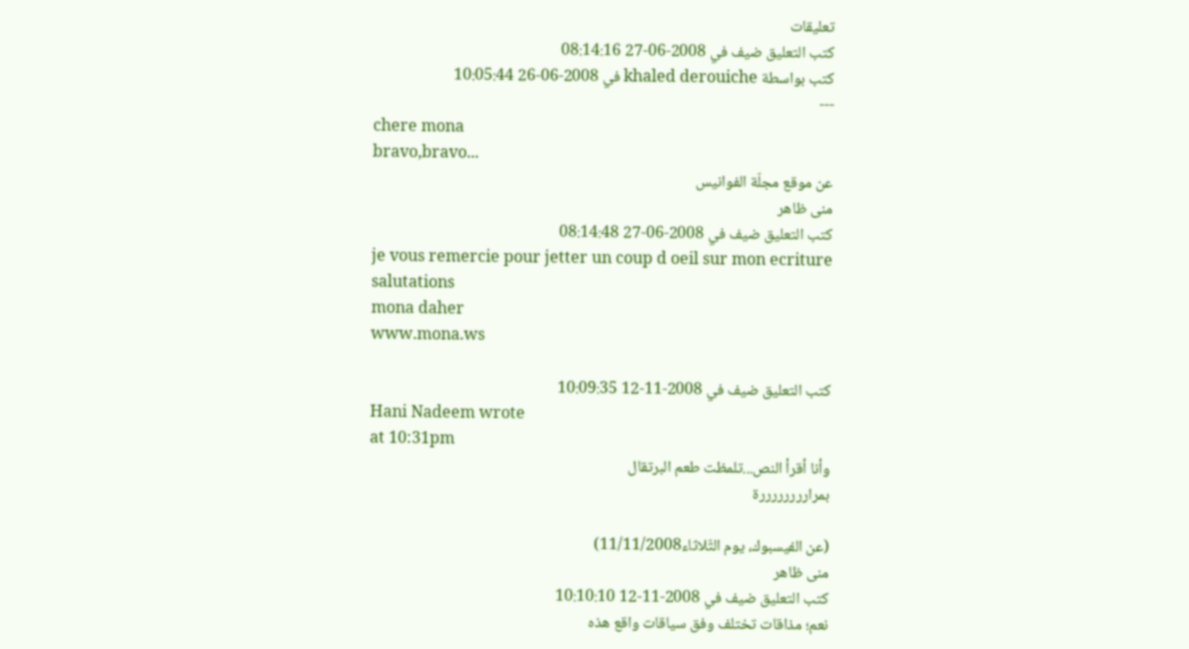تعليقات
كتب التعليق ضيف في 2008-06-27 08:14:16
كتب بواسطة khaled derouiche في 2008-06-26 10:05:44
---
chere mona
bravo,bravo...
عن موقع مجلّة الفوانيس
منى ظاهر
كتب التعليق ضيف في 2008-06-27 08:14:48
je vous remercie pour jetter un coup d oeil sur mon ecriture
salutations
mona daher
www.mona.ws

كتب التعليق ضيف في 2008-11-12 10:09:35
Hani Nadeem wrote
at 10:31pm
وأنا أقرأ النص...تلمظت طعم البرتقال
بمراررررررررة

(عن الفيسبوك، يوم الثّلاثاء11/11/2008)
منى ظاهر
كتب التعليق ضيف في 2008-11-12 10:10:10
نعم؛ مذاقات تختلف وفق سياقات واقع هذه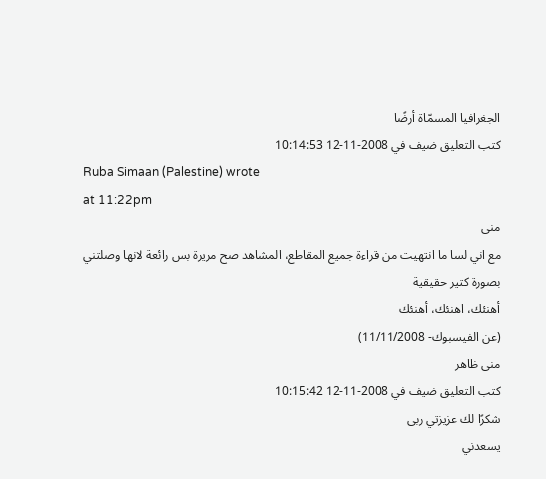الجغرافيا المسمّاة أرضًا
كتب التعليق ضيف في 2008-11-12 10:14:53
Ruba Simaan (Palestine) wrote
at 11:22pm
منى
مع اني لسا ما انتهيت من قراءة جميع المقاطع، المشاهد صح مريرة بس رائعة لانها وصلتني بصورة كتير حقيقية
أهنئك، اهنئك، أهنئك
(عن الفيسبوك- 11/11/2008)
منى ظاهر
كتب التعليق ضيف في 2008-11-12 10:15:42
شكرًا لك عزيزتي ربى
يسعدني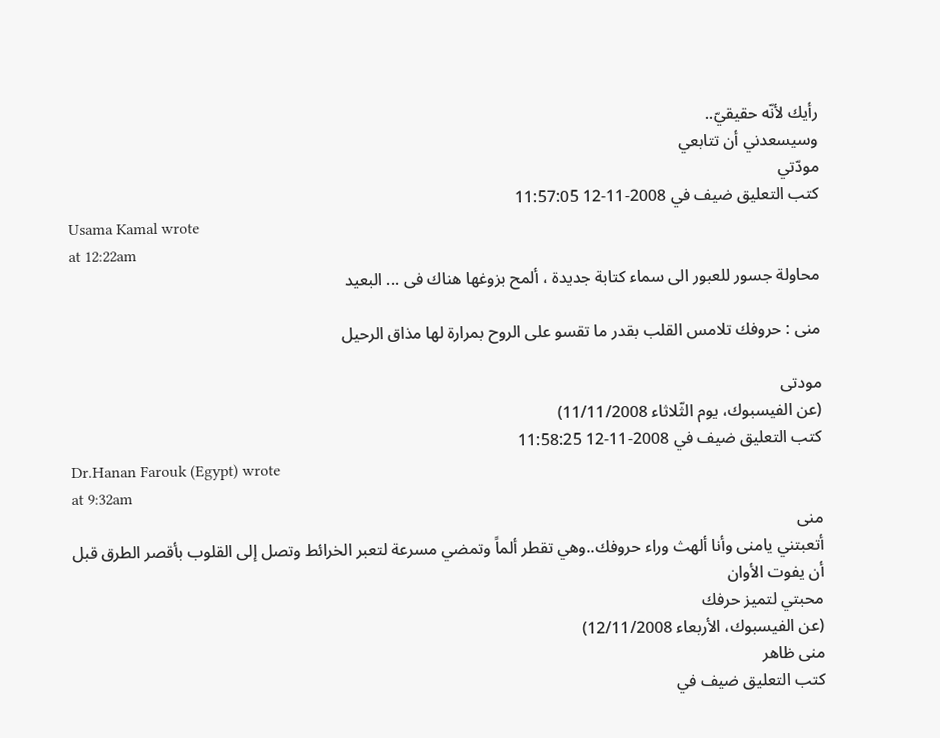رأيك لأنّه حقيقيّ..
وسيسعدني أن تتابعي
مودّتي
كتب التعليق ضيف في 2008-11-12 11:57:05
Usama Kamal wrote
at 12:22am
محاولة جسور للعبور الى سماء كتابة جديدة ، ألمح بزوغها هناك فى ... البعيد

منى : حروفك تلامس القلب بقدر ما تقسو على الروح بمرارة لها مذاق الرحيل

مودتى
(عن الفيسبوك، يوم الثّلاثاء 11/11/2008)
كتب التعليق ضيف في 2008-11-12 11:58:25
Dr.Hanan Farouk (Egypt) wrote
at 9:32am
منى
أتعبتني يامنى وأنا ألهث وراء حروفك..وهي تقطر ألماً وتمضي مسرعة لتعبر الخرائط وتصل إلى القلوب بأقصر الطرق قبل أن يفوت الأوان
محبتي لتميز حرفك
(عن الفيسبوك، الأربعاء 12/11/2008)
منى ظاهر
كتب التعليق ضيف في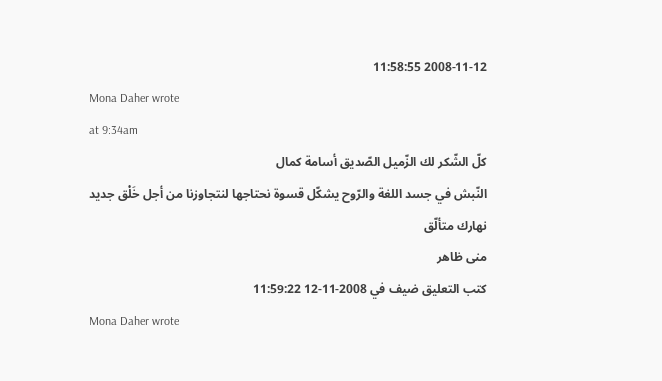2008-11-12 11:58:55
Mona Daher wrote
at 9:34am
كلّ الشّكر لك الزّميل الصّديق أسامة كمال
النّبش في جسد اللغة والرّوح يشكّل قسوة نحتاجها لنتجاوزنا من أجل خَلْق جديد
نهارك متألّق
منى ظاهر
كتب التعليق ضيف في 2008-11-12 11:59:22
Mona Daher wrote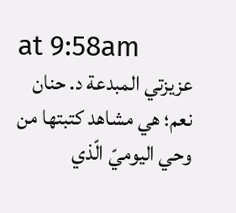at 9:58am
عزيزتي المبدعة د. حنان
نعم؛ هي مشاهد كتبتها من وحي اليوميّ الّذي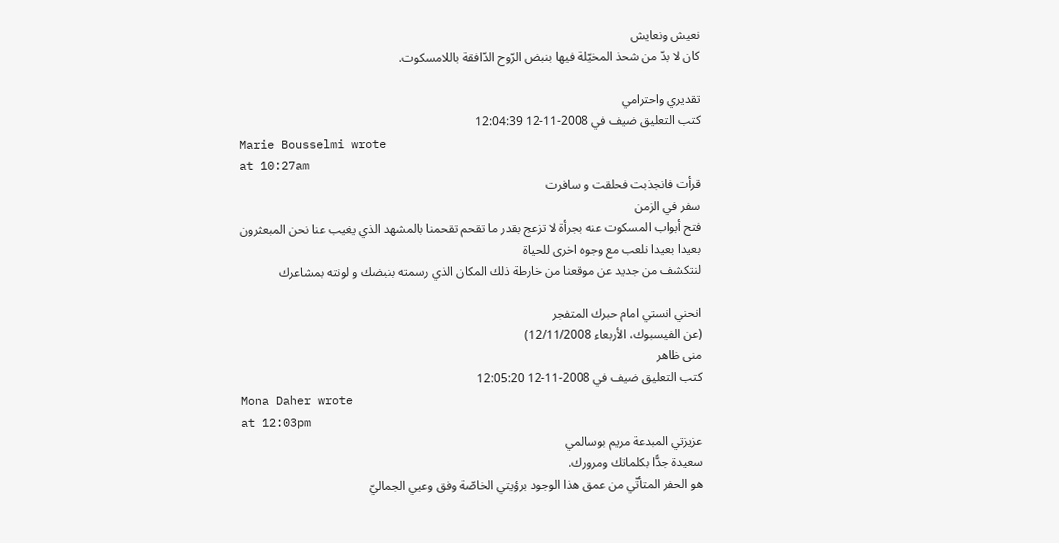نعيش ونعايش
كان لا بدّ من شحذ المخيّلة فيها بنبض الرّوح الدّافقة باللامسكوت.

تقديري واحترامي
كتب التعليق ضيف في 2008-11-12 12:04:39
Marie Bousselmi wrote
at 10:27am
قرأت فانجذبت فحلقت و سافرت
سفر في الزمن
فتح أبواب المسكوت عنه بجرأة لا تزعج بقدر ما تقحم تقحمنا بالمشهد الذي يغيب عنا نحن المبعثرون بعيدا بعيدا نلعب مع وجوه اخرى للحياة
لنتكشف من جديد عن موقعنا من خارطة ذلك المكان الذي رسمته بنبضك و لونته بمشاعرك

انحني انستي امام حبرك المتفجر
(عن الفيسبوك، الأربعاء 12/11/2008)
منى ظاهر
كتب التعليق ضيف في 2008-11-12 12:05:20
Mona Daher wrote
at 12:03pm
عزيزتي المبدعة مريم بوسالمي
سعيدة جدًّا بكلماتك ومرورك.
هو الحفر المتأتّي من عمق هذا الوجود برؤيتي الخاصّة وفق وعيي الجماليّ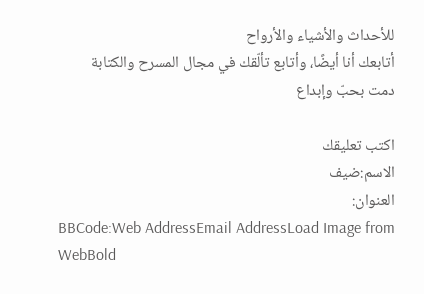للأحداث والأشياء والأرواح
أتابعك أنا أيضًا، وأتابع تألّقك في مجال المسرح والكتابة
دمت بحبّ وإبداع

اكتب تعليقك
الاسم:ضيف
العنوان:
BBCode:Web AddressEmail AddressLoad Image from WebBold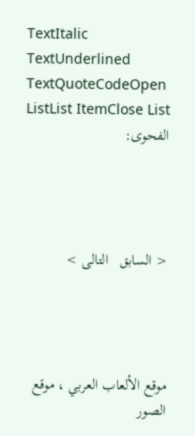TextItalic TextUnderlined TextQuoteCodeOpen ListList ItemClose List
الفحوى:




< السابق   التالى >




موقع الألعاب العربي ، موقع الصور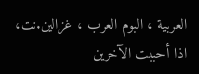العربية ، البوم العرب ، غزالين.نت، اذا أحببت الآخرين